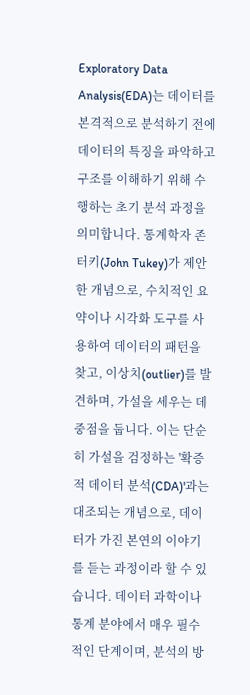Exploratory Data Analysis(EDA)는 데이터를 본격적으로 분석하기 전에 데이터의 특징을 파악하고 구조를 이해하기 위해 수행하는 초기 분석 과정을 의미합니다. 통계학자 존 터키(John Tukey)가 제안한 개념으로, 수치적인 요약이나 시각화 도구를 사용하여 데이터의 패턴을 찾고, 이상치(outlier)를 발견하며, 가설을 세우는 데 중점을 둡니다. 이는 단순히 가설을 검정하는 '확증적 데이터 분석(CDA)'과는 대조되는 개념으로, 데이터가 가진 본연의 이야기를 듣는 과정이라 할 수 있습니다. 데이터 과학이나 통계 분야에서 매우 필수적인 단계이며, 분석의 방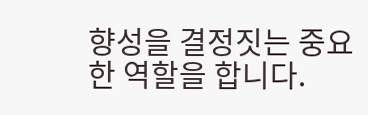향성을 결정짓는 중요한 역할을 합니다.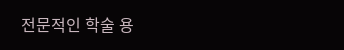전문적인 학술 용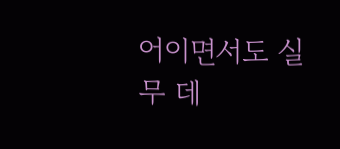어이면서도 실무 데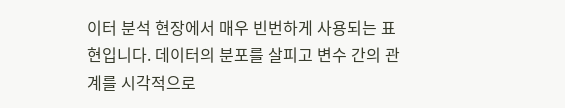이터 분석 현장에서 매우 빈번하게 사용되는 표현입니다. 데이터의 분포를 살피고 변수 간의 관계를 시각적으로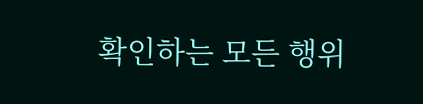확인하는 모든 행위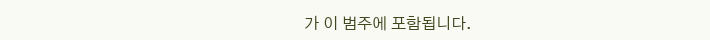가 이 범주에 포함됩니다.